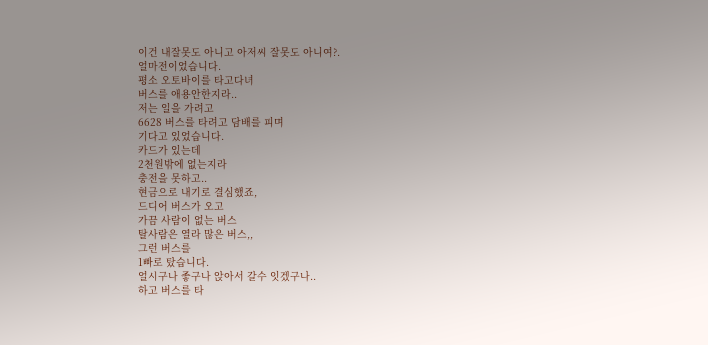이건 내잘못도 아니고 아저씨 잘못도 아니여?.
얼마전이었습니다.
평소 오토바이를 타고다녀
버스를 애용안한지라..
저는 일을 가려고
6628 버스를 타려고 담배를 피며
기다고 있었습니다.
카드가 있는데
2천원밖에 없는지라
충전을 못하고..
현금으로 내기로 결심했죠,
드디어 버스가 오고
가끔 사람이 없는 버스
탈사람은 열라 많은 버스,,
그런 버스를
1빠로 탔습니다.
얼시구나 좋구나 앉아서 갈수 잇겠구나..
하고 버스를 타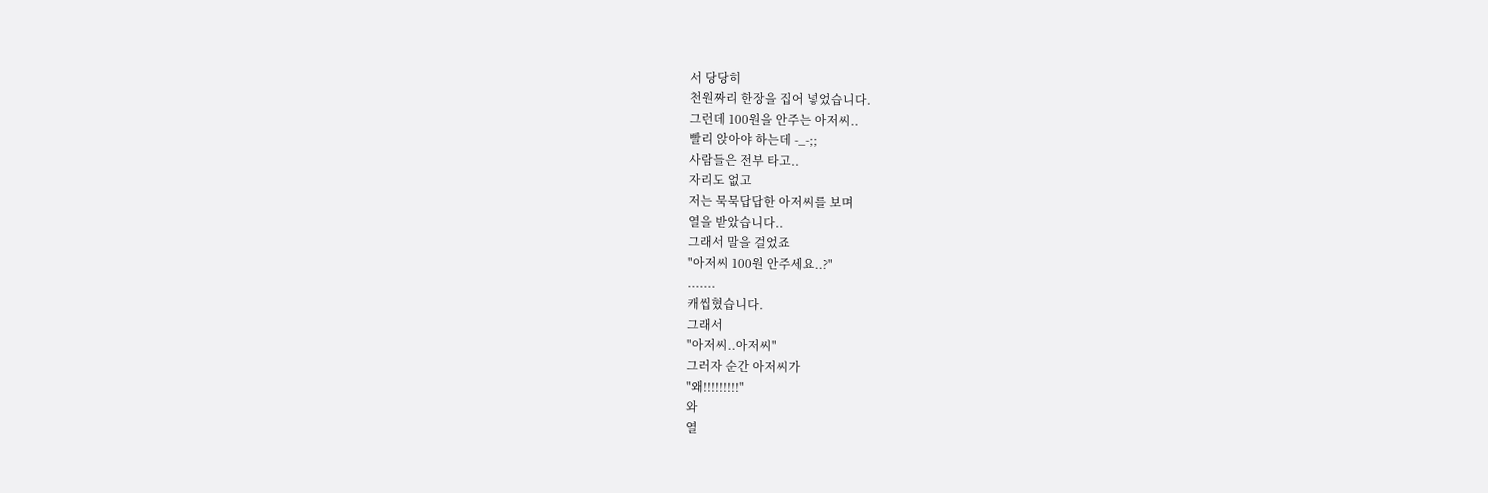서 당당히
천원짜리 한장을 집어 넣었습니다.
그런데 100원을 안주는 아저씨..
빨리 앉아야 하는데 -_-;;
사람들은 전부 타고..
자리도 없고
저는 묵묵답답한 아저씨를 보며
열을 받았습니다..
그래서 말을 걸었죠
"아저씨 100원 안주세요..?"
.......
캐씹혔습니다.
그래서
"아저씨..아저씨"
그러자 순간 아저씨가
"왜!!!!!!!!!"
와
열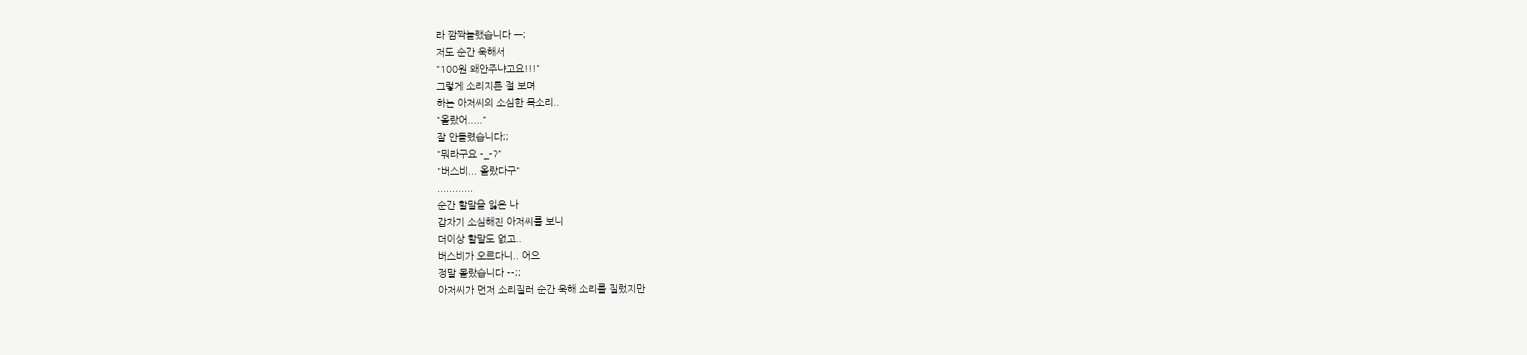라 깜짝놀랬습니다 ㅡ;
저도 순간 욱해서
"100원 왜안주냐고요!!!"
그렇게 소리지른 절 보며
하는 아저씨의 소심한 목소리..
"올랐어....."
잘 안들렸습니다;;
"뭐라구요 -_-?"
"버스비... 올랐다구"
............
순간 할말을 잃은 나
갑자기 소심해진 아저씨를 보니
더이상 할말도 없고..
버스비가 오르다니.. 어으
정말 몰랐습니다 --;;
아저씨가 먼저 소리질러 순간 욱해 소리를 질렀지만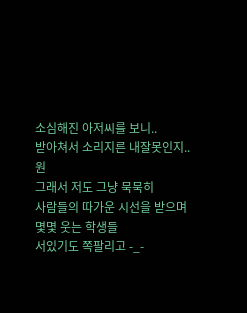소심해진 아저씨를 보니..
받아쳐서 소리지른 내잘못인지..원
그래서 저도 그냥 묵묵히
사람들의 따가운 시선을 받으며
몇몇 웃는 학생들
서있기도 쪽팔리고 -_-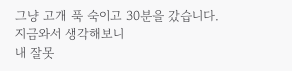그냥 고개 푹 숙이고 30분을 갔습니다.
지금와서 생각해보니
내 잘못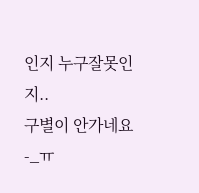인지 누구잘못인지..
구별이 안가네요 -_ㅠ